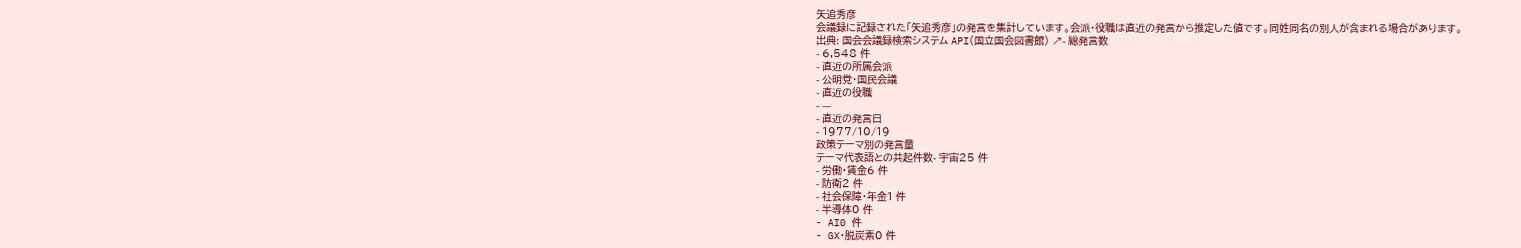矢追秀彦
会議録に記録された「矢追秀彦」の発言を集計しています。会派・役職は直近の発言から推定した値です。同姓同名の別人が含まれる場合があります。
出典: 国会会議録検索システム API(国立国会図書館) ↗- 総発言数
- 6,548 件
- 直近の所属会派
- 公明党・国民会議
- 直近の役職
- —
- 直近の発言日
- 1977/10/19
政策テーマ別の発言量
テーマ代表語との共起件数- 宇宙25 件
- 労働・賃金6 件
- 防衛2 件
- 社会保障・年金1 件
- 半導体0 件
- AI0 件
- GX・脱炭素0 件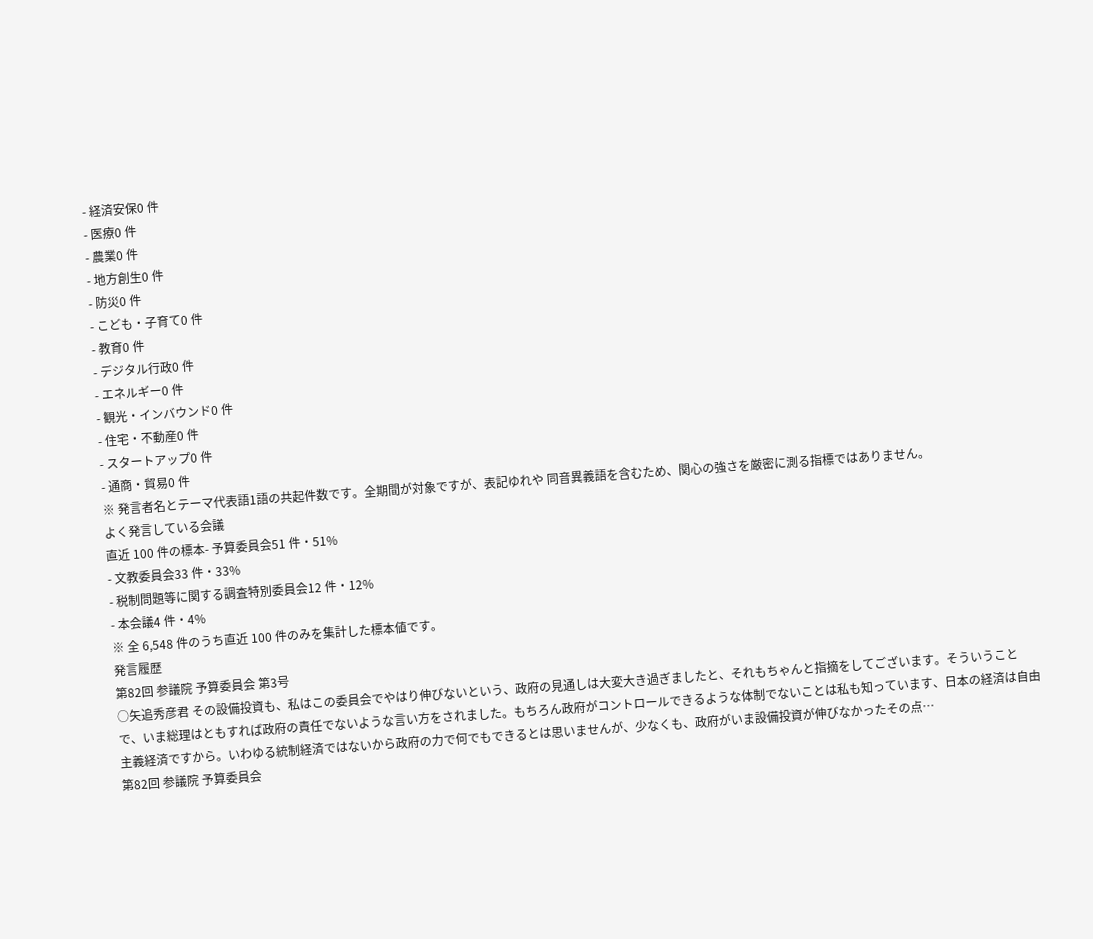- 経済安保0 件
- 医療0 件
- 農業0 件
- 地方創生0 件
- 防災0 件
- こども・子育て0 件
- 教育0 件
- デジタル行政0 件
- エネルギー0 件
- 観光・インバウンド0 件
- 住宅・不動産0 件
- スタートアップ0 件
- 通商・貿易0 件
※ 発言者名とテーマ代表語1語の共起件数です。全期間が対象ですが、表記ゆれや 同音異義語を含むため、関心の強さを厳密に測る指標ではありません。
よく発言している会議
直近 100 件の標本- 予算委員会51 件・51%
- 文教委員会33 件・33%
- 税制問題等に関する調査特別委員会12 件・12%
- 本会議4 件・4%
※ 全 6,548 件のうち直近 100 件のみを集計した標本値です。
発言履歴
第82回 参議院 予算委員会 第3号
○矢追秀彦君 その設備投資も、私はこの委員会でやはり伸びないという、政府の見通しは大変大き過ぎましたと、それもちゃんと指摘をしてございます。そういうことで、いま総理はともすれば政府の責任でないような言い方をされました。もちろん政府がコントロールできるような体制でないことは私も知っています、日本の経済は自由主義経済ですから。いわゆる統制経済ではないから政府の力で何でもできるとは思いませんが、少なくも、政府がいま設備投資が伸びなかったその点…
第82回 参議院 予算委員会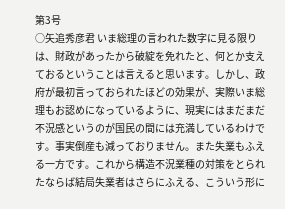第3号
○矢追秀彦君 いま総理の言われた数字に見る限りは、財政があったから破綻を免れたと、何とか支えておるということは言えると思います。しかし、政府が最初言っておられたほどの効果が、実際いま総理もお認めになっているように、現実にはまだまだ不況感というのが国民の間には充満しているわけです。事実倒産も減っておりません。また失業もふえる一方です。これから構造不況業種の対策をとられたならば結局失業者はさらにふえる、こういう形に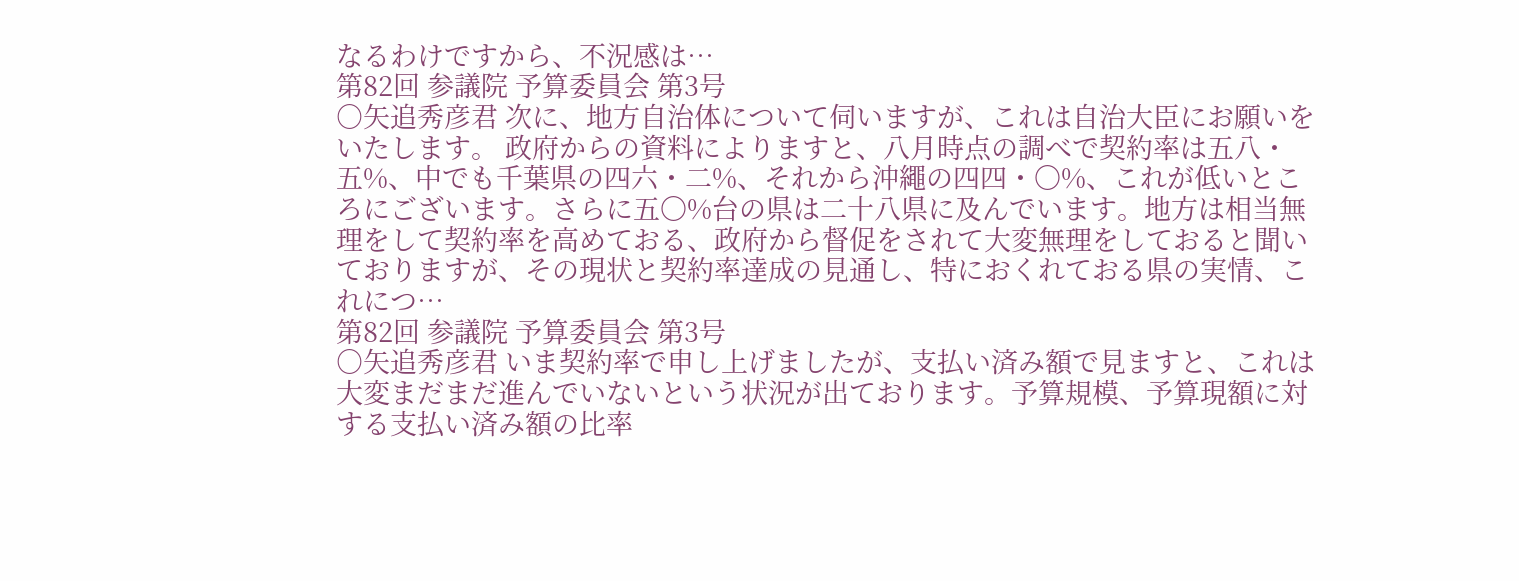なるわけですから、不況感は…
第82回 参議院 予算委員会 第3号
○矢追秀彦君 次に、地方自治体について伺いますが、これは自治大臣にお願いをいたします。 政府からの資料によりますと、八月時点の調べで契約率は五八・五%、中でも千葉県の四六・二%、それから沖繩の四四・〇%、これが低いところにございます。さらに五〇%台の県は二十八県に及んでいます。地方は相当無理をして契約率を高めておる、政府から督促をされて大変無理をしておると聞いておりますが、その現状と契約率達成の見通し、特におくれておる県の実情、これにつ…
第82回 参議院 予算委員会 第3号
○矢追秀彦君 いま契約率で申し上げましたが、支払い済み額で見ますと、これは大変まだまだ進んでいないという状況が出ております。予算規模、予算現額に対する支払い済み額の比率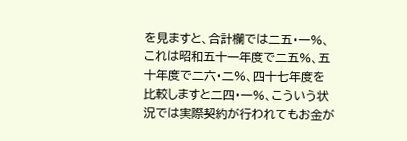を見ますと、合計欄では二五・一%、これは昭和五十一年度で二五%、五十年度で二六・二%、四十七年度を比較しますと二四・一%、こういう状況では実際契約が行われてもお金が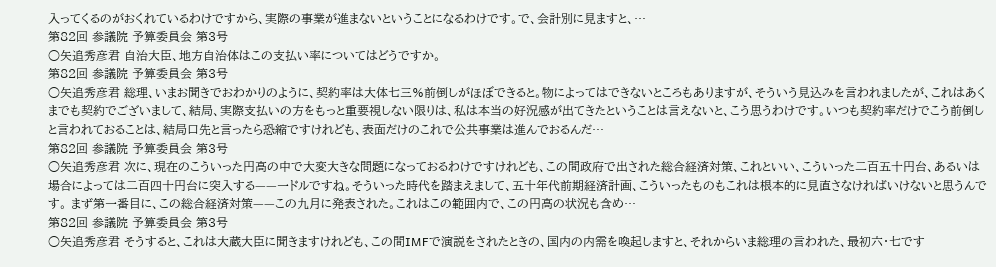入ってくるのがおくれているわけですから、実際の事業が進まないということになるわけです。で、会計別に見ますと、…
第82回 参議院 予算委員会 第3号
○矢追秀彦君 自治大臣、地方自治体はこの支払い率についてはどうですか。
第82回 参議院 予算委員会 第3号
○矢追秀彦君 総理、いまお聞きでおわかりのように、契約率は大体七三%前倒しがほぼできると。物によってはできないところもありますが、そういう見込みを言われましたが、これはあくまでも契約でございまして、結局、実際支払いの方をもっと重要視しない限りは、私は本当の好況感が出てきたということは言えないと、こう思うわけです。いつも契約率だけでこう前倒しと言われておることは、結局口先と言ったら恐縮ですけれども、表面だけのこれで公共事業は進んでおるんだ…
第82回 参議院 予算委員会 第3号
○矢追秀彦君 次に、現在のこういった円高の中で大変大きな問題になっておるわけですけれども、この間政府で出された総合経済対策、これといい、こういった二百五十円台、あるいは場合によっては二百四十円台に突入する——一ドルですね。そういった時代を踏まえまして、五十年代前期経済計画、こういったものもこれは根本的に見直さなければいけないと思うんです。 まず第一番目に、この総合経済対策——この九月に発表された。これはこの範囲内で、この円高の状況も含め…
第82回 参議院 予算委員会 第3号
○矢追秀彦君 そうすると、これは大蔵大臣に聞きますけれども、この間IMFで演説をされたときの、国内の内需を喚起しますと、それからいま総理の言われた、最初六・七です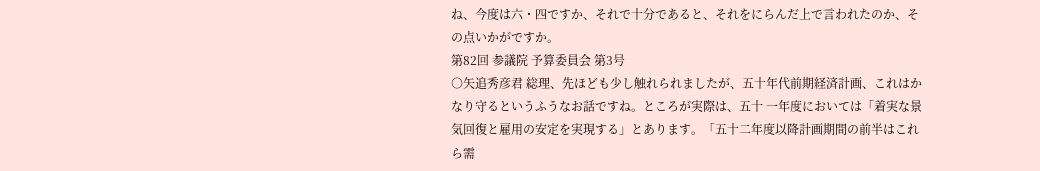ね、今度は六・四ですか、それで十分であると、それをにらんだ上で言われたのか、その点いかがですか。
第82回 参議院 予算委員会 第3号
○矢追秀彦君 総理、先ほども少し触れられましたが、五十年代前期経済計画、これはかなり守るというふうなお話ですね。ところが実際は、五十 一年度においては「着実な景気回復と雇用の安定を実現する」とあります。「五十二年度以降計画期間の前半はこれら需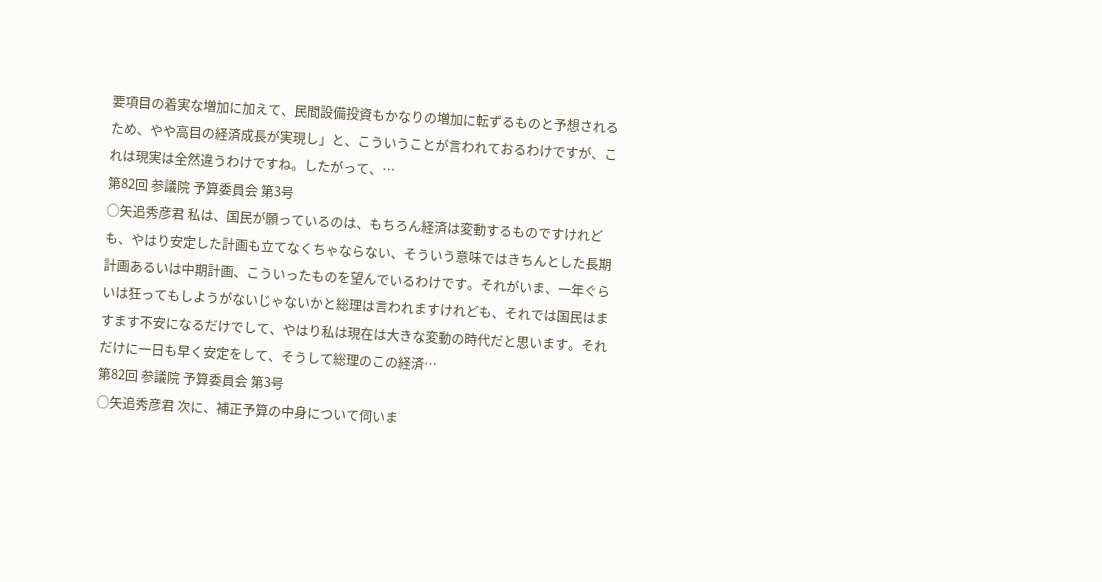要項目の着実な増加に加えて、民間設備投資もかなりの増加に転ずるものと予想されるため、やや高目の経済成長が実現し」と、こういうことが言われておるわけですが、これは現実は全然違うわけですね。したがって、…
第82回 参議院 予算委員会 第3号
○矢追秀彦君 私は、国民が願っているのは、もちろん経済は変動するものですけれども、やはり安定した計画も立てなくちゃならない、そういう意味ではきちんとした長期計画あるいは中期計画、こういったものを望んでいるわけです。それがいま、一年ぐらいは狂ってもしようがないじゃないかと総理は言われますけれども、それでは国民はますます不安になるだけでして、やはり私は現在は大きな変動の時代だと思います。それだけに一日も早く安定をして、そうして総理のこの経済…
第82回 参議院 予算委員会 第3号
○矢追秀彦君 次に、補正予算の中身について伺いま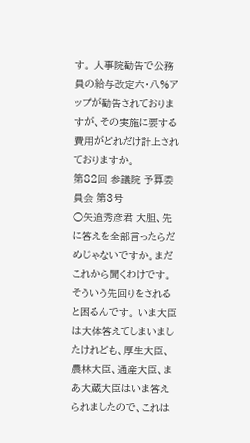す。 人事院勧告で公務員の給与改定六・八%アップが勧告されておりますが、その実施に要する費用がどれだけ計上されておりますか。
第82回 参議院 予算委員会 第3号
○矢追秀彦君 大胆、先に答えを全部言ったらだめじゃないですか。まだこれから聞くわけです。そういう先回りをされると困るんです。 いま大臣は大体答えてしまいましたけれども、厚生大臣、農林大臣、通産大臣、まあ大蔵大臣はいま答えられましたので、これは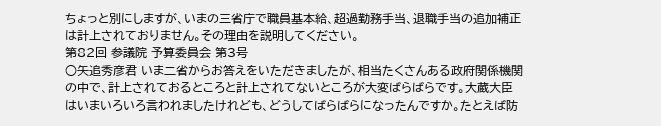ちょっと別にしますが、いまの三省庁で職員基本給、超過勤務手当、退職手当の追加補正は計上されておりません。その理由を説明してください。
第82回 参議院 予算委員会 第3号
○矢追秀彦君 いま二省からお答えをいただきましたが、相当たくさんある政府関係機関の中で、計上されておるところと計上されてないところが大変ばらばらです。大蔵大臣はいまいろいろ言われましたけれども、どうしてばらばらになったんですか。たとえば防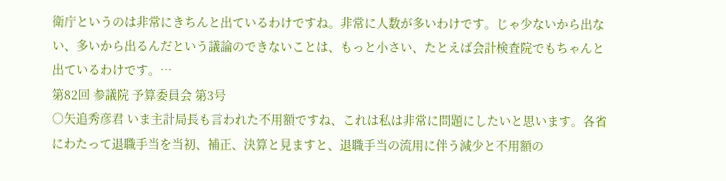衛庁というのは非常にきちんと出ているわけですね。非常に人数が多いわけです。じゃ少ないから出ない、多いから出るんだという議論のできないことは、もっと小さい、たとえば会計検査院でもちゃんと出ているわけです。…
第82回 参議院 予算委員会 第3号
○矢追秀彦君 いま主計局長も言われた不用額ですね、これは私は非常に問題にしたいと思います。各省にわたって退職手当を当初、補正、決算と見ますと、退職手当の流用に伴う減少と不用額の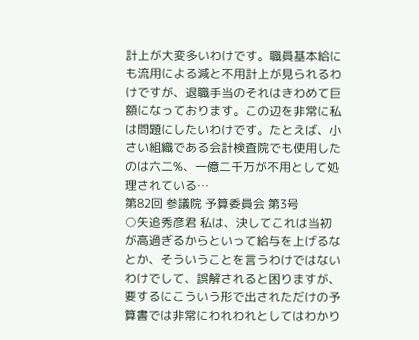計上が大変多いわけです。職員基本給にも流用による減と不用計上が見られるわけですが、退職手当のそれはきわめて巨額になっております。この辺を非常に私は問題にしたいわけです。たとえば、小さい組織である会計検査院でも使用したのは六二%、一億二千万が不用として処理されている…
第82回 参議院 予算委員会 第3号
○矢追秀彦君 私は、決してこれは当初が高過ぎるからといって給与を上げるなとか、そういうことを言うわけではないわけでして、誤解されると困りますが、要するにこういう形で出されただけの予算書では非常にわれわれとしてはわかり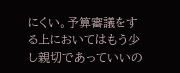にくい。予算審議をする上においてはもう少し親切であっていいの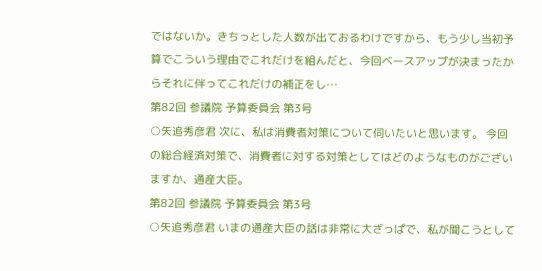ではないか。きちっとした人数が出ておるわけですから、もう少し当初予算でこういう理由でこれだけを組んだと、今回ベースアップが決まったからそれに伴ってこれだけの補正をし…
第82回 参議院 予算委員会 第3号
○矢追秀彦君 次に、私は消費者対策について伺いたいと思います。 今回の総合経済対策で、消費者に対する対策としてはどのようなものがございますか、通産大臣。
第82回 参議院 予算委員会 第3号
○矢追秀彦君 いまの通産大臣の話は非常に大ざっぱで、私が聞こうとして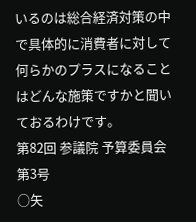いるのは総合経済対策の中で具体的に消費者に対して何らかのプラスになることはどんな施策ですかと聞いておるわけです。
第82回 参議院 予算委員会 第3号
○矢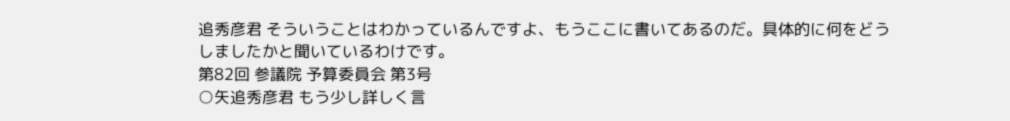追秀彦君 そういうことはわかっているんですよ、もうここに書いてあるのだ。具体的に何をどうしましたかと聞いているわけです。
第82回 参議院 予算委員会 第3号
○矢追秀彦君 もう少し詳しく言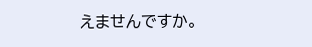えませんですか。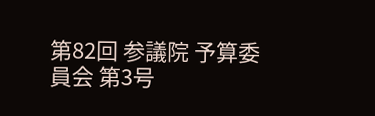第82回 参議院 予算委員会 第3号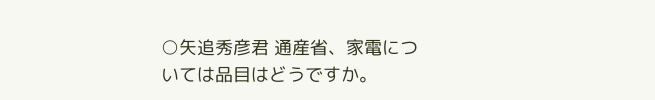○矢追秀彦君 通産省、家電については品目はどうですか。